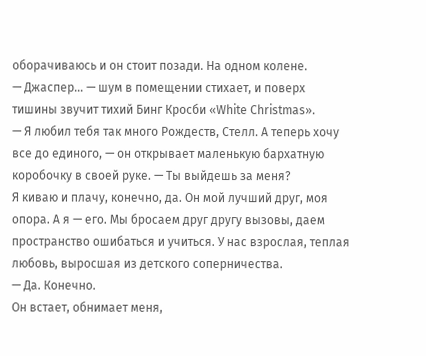оборачиваюсь и он стоит позади. На одном колене.
— Джаспер… — шум в помещении стихает, и поверх тишины звучит тихий Бинг Кросби «White Christmas».
— Я любил тебя так много Рождеств, Стелл. А теперь хочу все до единого, — он открывает маленькую бархатную коробочку в своей руке. — Ты выйдешь за меня?
Я киваю и плачу, конечно, да. Он мой лучший друг, моя опора. А я — его. Мы бросаем друг другу вызовы, даем пространство ошибаться и учиться. У нас взрослая, теплая любовь, выросшая из детского соперничества.
— Да. Конечно.
Он встает, обнимает меня,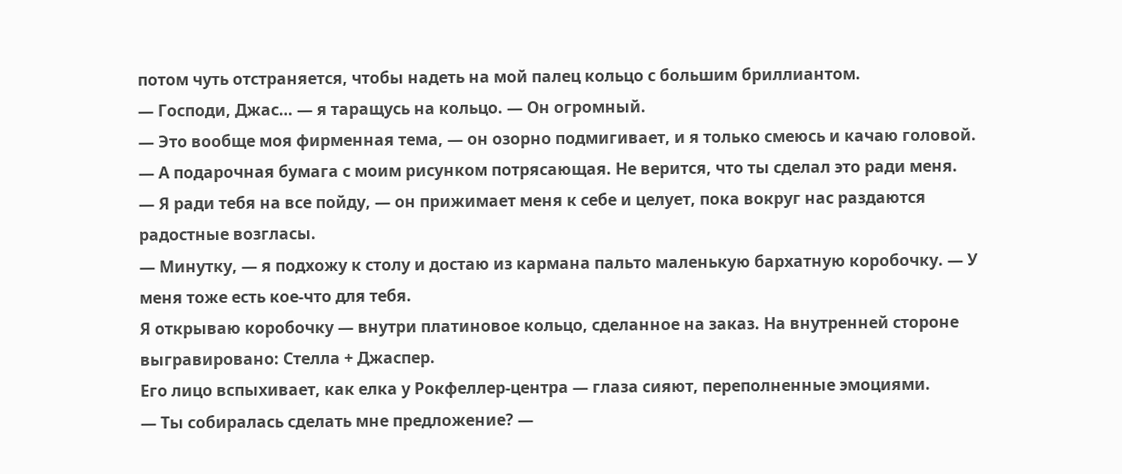потом чуть отстраняется, чтобы надеть на мой палец кольцо с большим бриллиантом.
— Господи, Джас… — я таращусь на кольцо. — Он огромный.
— Это вообще моя фирменная тема, — он озорно подмигивает, и я только смеюсь и качаю головой.
— А подарочная бумага с моим рисунком потрясающая. Не верится, что ты сделал это ради меня.
— Я ради тебя на все пойду, — он прижимает меня к себе и целует, пока вокруг нас раздаются радостные возгласы.
— Минутку, — я подхожу к столу и достаю из кармана пальто маленькую бархатную коробочку. — У меня тоже есть кое-что для тебя.
Я открываю коробочку — внутри платиновое кольцо, сделанное на заказ. На внутренней стороне выгравировано: Стелла + Джаспер.
Его лицо вспыхивает, как елка у Рокфеллер-центра — глаза сияют, переполненные эмоциями.
— Ты собиралась сделать мне предложение? —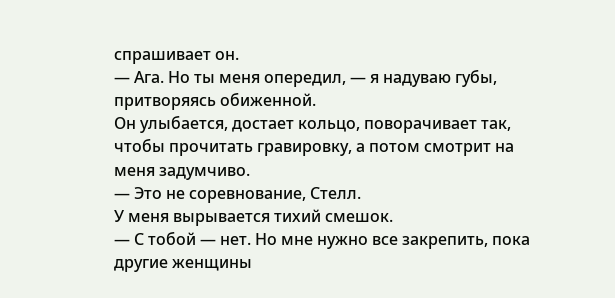спрашивает он.
— Ага. Но ты меня опередил, — я надуваю губы, притворяясь обиженной.
Он улыбается, достает кольцо, поворачивает так, чтобы прочитать гравировку, а потом смотрит на меня задумчиво.
— Это не соревнование, Стелл.
У меня вырывается тихий смешок.
— С тобой — нет. Но мне нужно все закрепить, пока другие женщины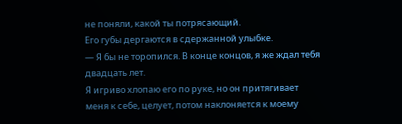не поняли, какой ты потрясающий.
Его губы дергаются в сдержанной улыбке.
— Я бы не торопился. В конце концов, я же ждал тебя двадцать лет.
Я игриво хлопаю его по руке, но он притягивает меня к себе, целует, потом наклоняется к моему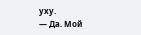уху.
— Да. Мой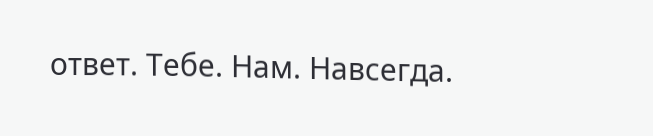ответ. Тебе. Нам. Навсегда.